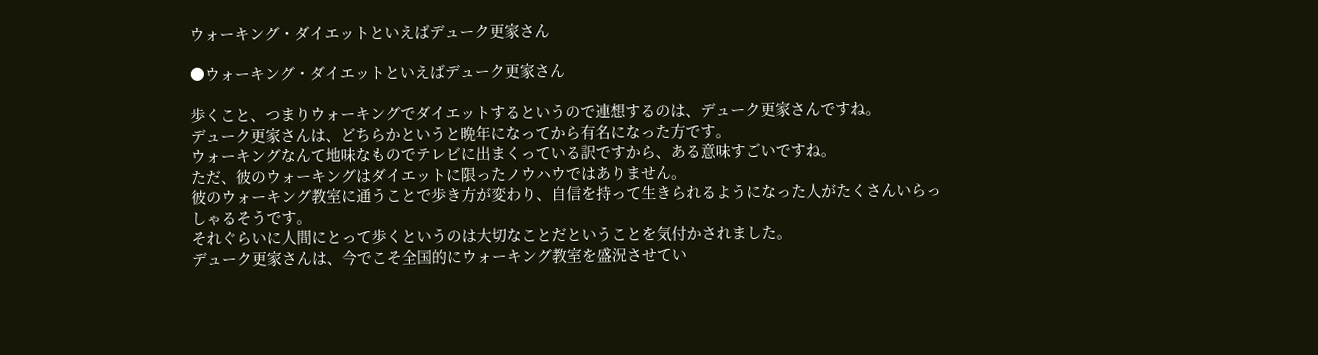ウォーキング・ダイエットといえばデューク更家さん

●ウォーキング・ダイエットといえばデューク更家さん

歩くこと、つまりウォーキングでダイエットするというので連想するのは、デューク更家さんですね。
デューク更家さんは、どちらかというと晩年になってから有名になった方です。
ウォーキングなんて地味なものでテレビに出まくっている訳ですから、ある意味すごいですね。
ただ、彼のウォーキングはダイエットに限ったノウハウではありません。
彼のウォーキング教室に通うことで歩き方が変わり、自信を持って生きられるようになった人がたくさんいらっしゃるそうです。
それぐらいに人間にとって歩くというのは大切なことだということを気付かされました。
デューク更家さんは、今でこそ全国的にウォーキング教室を盛況させてい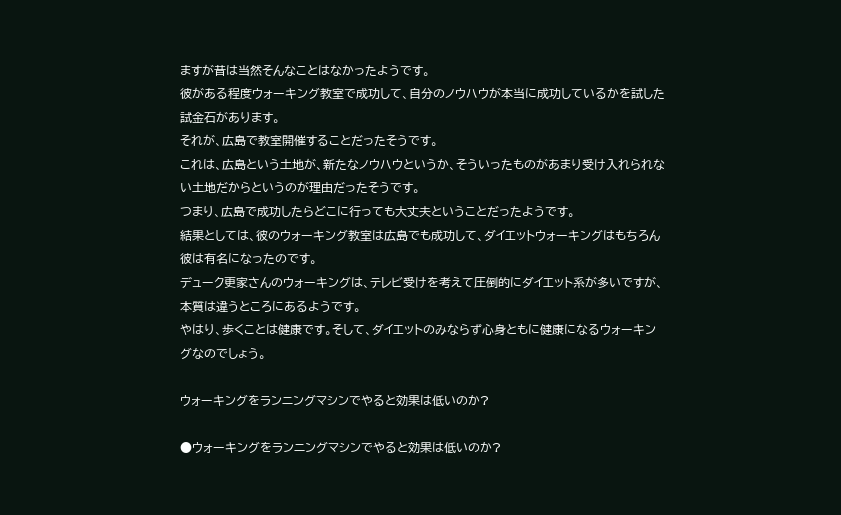ますが昔は当然そんなことはなかったようです。
彼がある程度ウォーキング教室で成功して、自分のノウハウが本当に成功しているかを試した試金石があります。
それが、広島で教室開催することだったそうです。
これは、広島という土地が、新たなノウハウというか、そういったものがあまり受け入れられない土地だからというのが理由だったそうです。
つまり、広島で成功したらどこに行っても大丈夫ということだったようです。
結果としては、彼のウォーキング教室は広島でも成功して、ダイエットウォーキングはもちろん彼は有名になったのです。
デューク更家さんのウォーキングは、テレビ受けを考えて圧倒的にダイエット系が多いですが、本質は違うところにあるようです。
やはり、歩くことは健康です。そして、ダイエットのみならず心身ともに健康になるウォーキングなのでしょう。

ウォーキングをランニングマシンでやると効果は低いのか?

●ウォーキングをランニングマシンでやると効果は低いのか?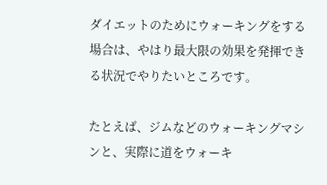ダイエットのためにウォーキングをする場合は、やはり最大限の効果を発揮できる状況でやりたいところです。

たとえば、ジムなどのウォーキングマシンと、実際に道をウォーキ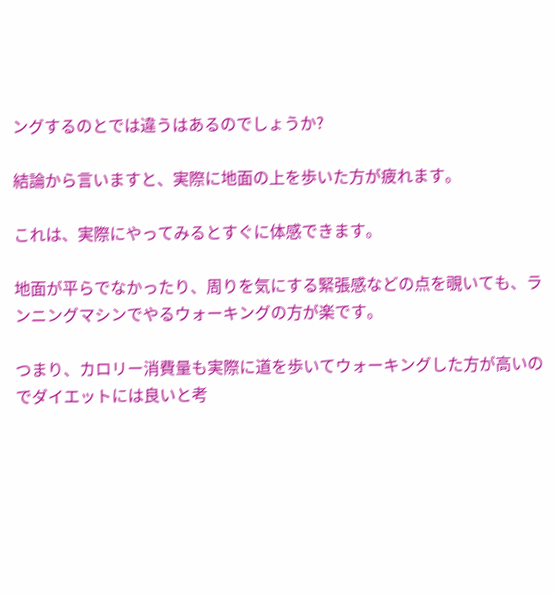ングするのとでは違うはあるのでしょうか?

結論から言いますと、実際に地面の上を歩いた方が疲れます。

これは、実際にやってみるとすぐに体感できます。

地面が平らでなかったり、周りを気にする緊張感などの点を覗いても、ランニングマシンでやるウォーキングの方が楽です。

つまり、カロリー消費量も実際に道を歩いてウォーキングした方が高いのでダイエットには良いと考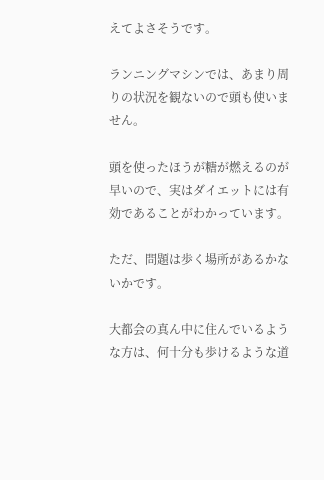えてよさそうです。

ランニングマシンでは、あまり周りの状況を観ないので頭も使いません。

頭を使ったほうが糖が燃えるのが早いので、実はダイエットには有効であることがわかっています。

ただ、問題は歩く場所があるかないかです。

大都会の真ん中に住んでいるような方は、何十分も歩けるような道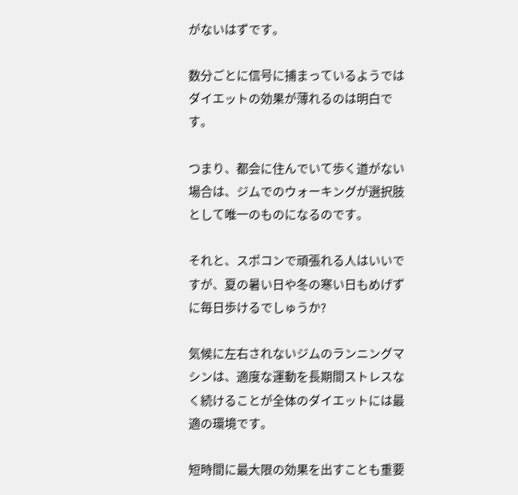がないはずです。

数分ごとに信号に捕まっているようではダイエットの効果が薄れるのは明白です。

つまり、都会に住んでいて歩く道がない場合は、ジムでのウォーキングが選択肢として唯一のものになるのです。

それと、スポコンで頑張れる人はいいですが、夏の暑い日や冬の寒い日もめげずに毎日歩けるでしゅうか?

気候に左右されないジムのランニングマシンは、適度な運動を長期間ストレスなく続けることが全体のダイエットには最適の環境です。

短時間に最大限の効果を出すことも重要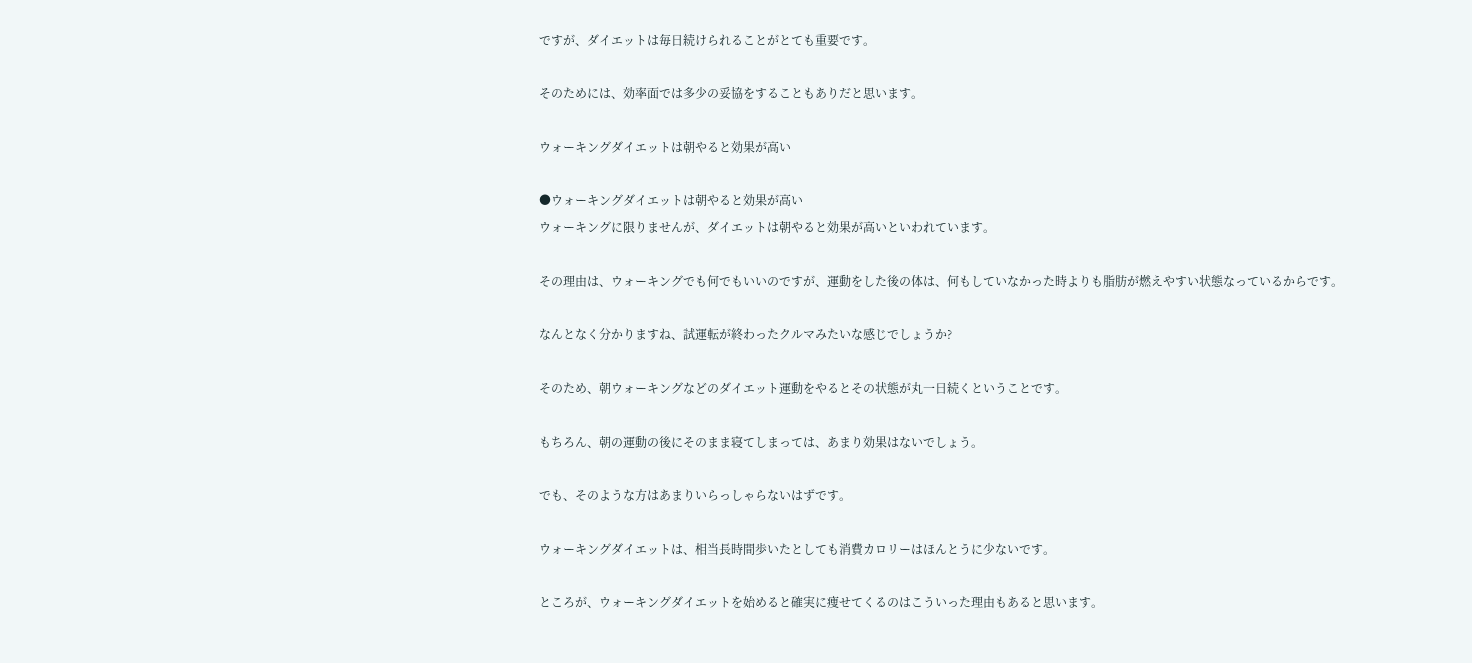ですが、ダイエットは毎日続けられることがとても重要です。

そのためには、効率面では多少の妥協をすることもありだと思います。

ウォーキングダイエットは朝やると効果が高い

●ウォーキングダイエットは朝やると効果が高い
ウォーキングに限りませんが、ダイエットは朝やると効果が高いといわれています。

その理由は、ウォーキングでも何でもいいのですが、運動をした後の体は、何もしていなかった時よりも脂肪が燃えやすい状態なっているからです。

なんとなく分かりますね、試運転が終わったクルマみたいな感じでしょうか?

そのため、朝ウォーキングなどのダイエット運動をやるとその状態が丸一日続くということです。

もちろん、朝の運動の後にそのまま寝てしまっては、あまり効果はないでしょう。

でも、そのような方はあまりいらっしゃらないはずです。

ウォーキングダイエットは、相当長時間歩いたとしても消費カロリーはほんとうに少ないです。

ところが、ウォーキングダイエットを始めると確実に痩せてくるのはこういった理由もあると思います。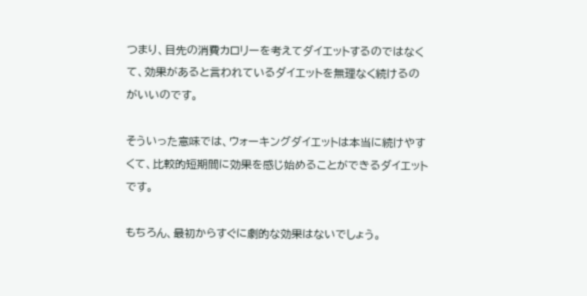つまり、目先の消費カロリーを考えてダイエットするのではなくて、効果があると言われているダイエットを無理なく続けるのがいいのです。

そういった意味では、ウォーキングダイエットは本当に続けやすくて、比較的短期間に効果を感じ始めることができるダイエットです。

もちろん、最初からすぐに劇的な効果はないでしょう。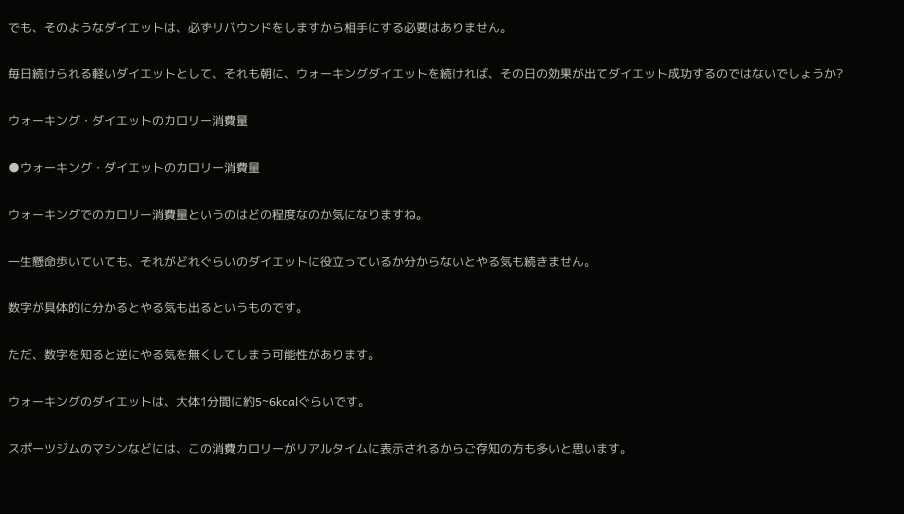でも、そのようなダイエットは、必ずリバウンドをしますから相手にする必要はありません。

毎日続けられる軽いダイエットとして、それも朝に、ウォーキングダイエットを続ければ、その日の効果が出てダイエット成功するのではないでしょうか?

ウォーキング・ダイエットのカロリー消費量

●ウォーキング・ダイエットのカロリー消費量

ウォーキングでのカロリー消費量というのはどの程度なのか気になりますね。

一生懸命歩いていても、それがどれぐらいのダイエットに役立っているか分からないとやる気も続きません。

数字が具体的に分かるとやる気も出るというものです。

ただ、数字を知ると逆にやる気を無くしてしまう可能性があります。

ウォーキングのダイエットは、大体1分間に約5~6kcalぐらいです。

スポーツジムのマシンなどには、この消費カロリーがリアルタイムに表示されるからご存知の方も多いと思います。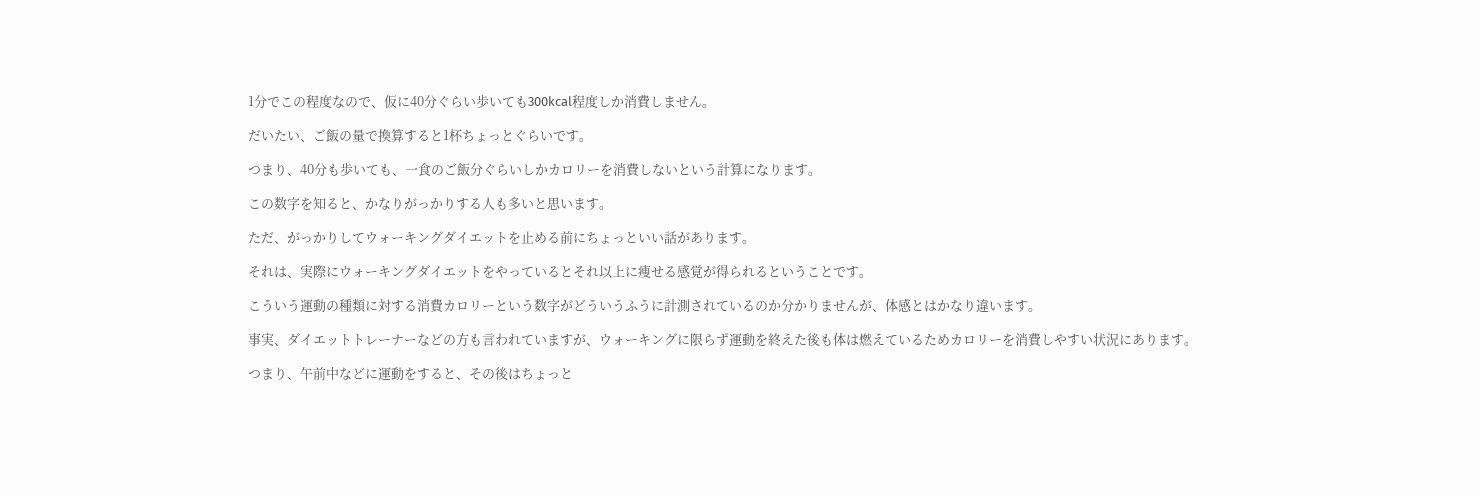1分でこの程度なので、仮に40分ぐらい歩いても300kcal程度しか消費しません。

だいたい、ご飯の量で換算すると1杯ちょっとぐらいです。

つまり、40分も歩いても、一食のご飯分ぐらいしかカロリーを消費しないという計算になります。

この数字を知ると、かなりがっかりする人も多いと思います。

ただ、がっかりしてウォーキングダイエットを止める前にちょっといい話があります。

それは、実際にウォーキングダイエットをやっているとそれ以上に痩せる感覚が得られるということです。

こういう運動の種類に対する消費カロリーという数字がどういうふうに計測されているのか分かりませんが、体感とはかなり違います。

事実、ダイエットトレーナーなどの方も言われていますが、ウォーキングに限らず運動を終えた後も体は燃えているためカロリーを消費しやすい状況にあります。

つまり、午前中などに運動をすると、その後はちょっと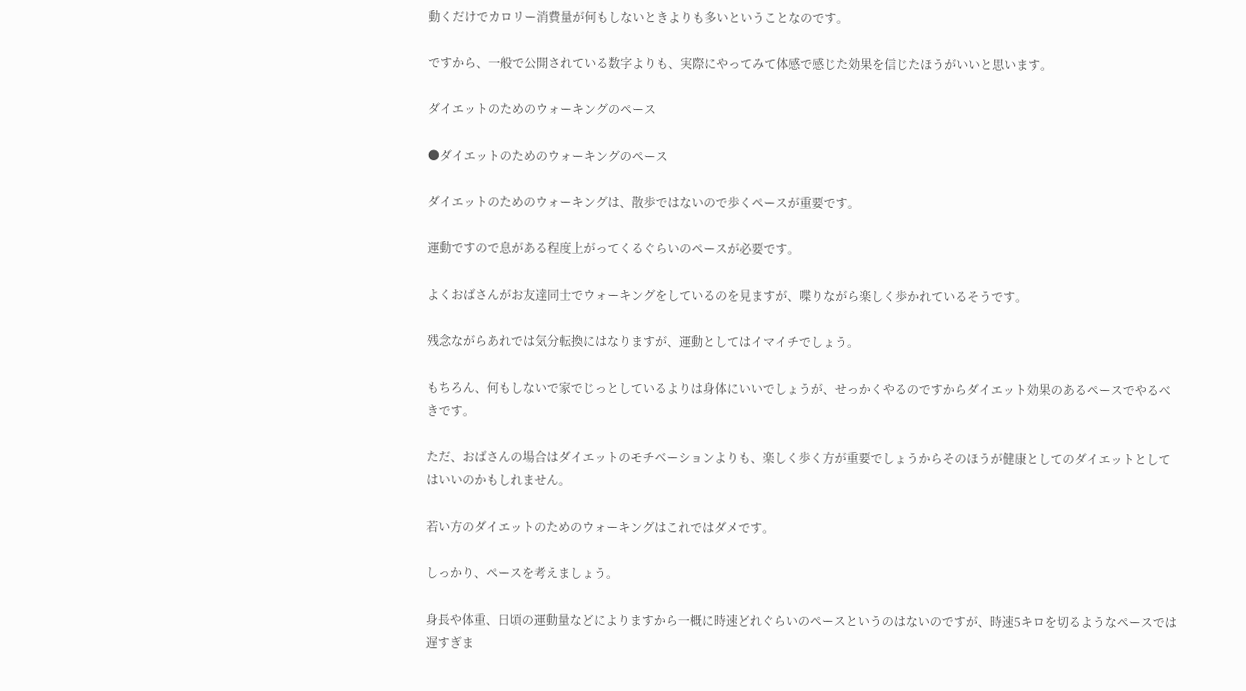動くだけでカロリー消費量が何もしないときよりも多いということなのです。

ですから、一般で公開されている数字よりも、実際にやってみて体感で感じた効果を信じたほうがいいと思います。

ダイエットのためのウォーキングのペース

●ダイエットのためのウォーキングのペース

ダイエットのためのウォーキングは、散歩ではないので歩くペースが重要です。

運動ですので息がある程度上がってくるぐらいのペースが必要です。

よくおばさんがお友達同士でウォーキングをしているのを見ますが、喋りながら楽しく歩かれているそうです。

残念ながらあれでは気分転換にはなりますが、運動としてはイマイチでしょう。

もちろん、何もしないで家でじっとしているよりは身体にいいでしょうが、せっかくやるのですからダイエット効果のあるペースでやるべきです。

ただ、おばさんの場合はダイエットのモチベーションよりも、楽しく歩く方が重要でしょうからそのほうが健康としてのダイエットとしてはいいのかもしれません。

若い方のダイエットのためのウォーキングはこれではダメです。

しっかり、ペースを考えましょう。

身長や体重、日頃の運動量などによりますから一概に時速どれぐらいのペースというのはないのですが、時速5キロを切るようなペースでは遅すぎま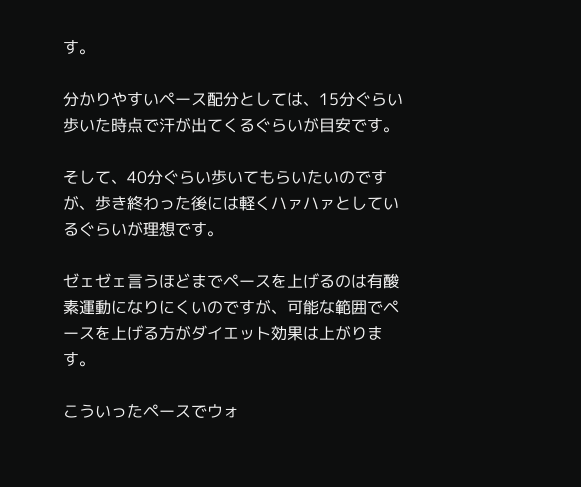す。

分かりやすいペース配分としては、15分ぐらい歩いた時点で汗が出てくるぐらいが目安です。

そして、40分ぐらい歩いてもらいたいのですが、歩き終わった後には軽くハァハァとしているぐらいが理想です。

ゼェゼェ言うほどまでペースを上げるのは有酸素運動になりにくいのですが、可能な範囲でペースを上げる方がダイエット効果は上がります。

こういったペースでウォ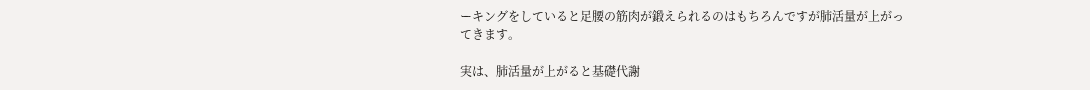ーキングをしていると足腰の筋肉が鍛えられるのはもちろんですが肺活量が上がってきます。

実は、肺活量が上がると基礎代謝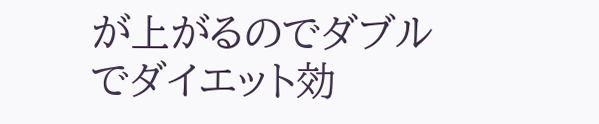が上がるのでダブルでダイエット効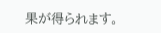果が得られます。